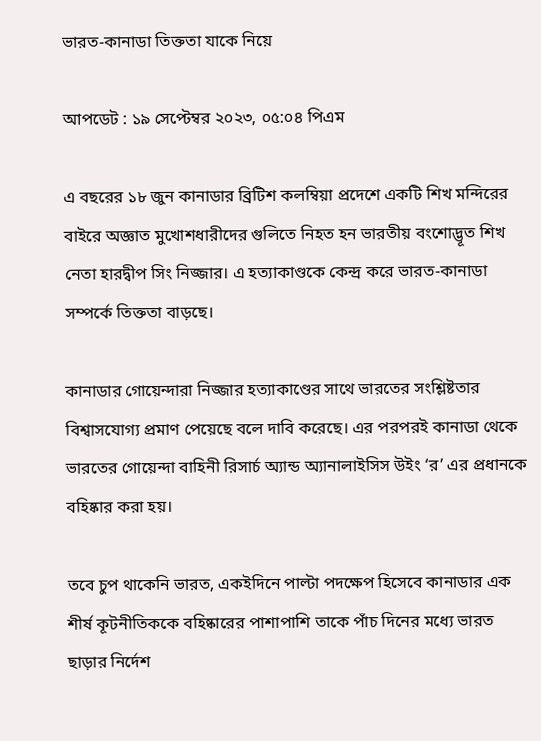ভারত-কানাডা তিক্ততা যাকে নিয়ে

আপডেট : ১৯ সেপ্টেম্বর ২০২৩, ০৫:০৪ পিএম

এ বছরের ১৮ জুন কানাডার ব্রিটিশ কলম্বিয়া প্রদেশে একটি শিখ মন্দিরের বাইরে অজ্ঞাত মুখোশধারীদের গুলিতে নিহত হন ভারতীয় বংশোদ্ভূত শিখ নেতা হারদ্বীপ সিং নিজ্জার। এ হত্যাকাণ্ডকে কেন্দ্র করে ভারত-কানাডা সম্পর্কে তিক্ততা বাড়ছে।

কানাডার গোয়েন্দারা নিজ্জার হত্যাকাণ্ডের সাথে ভারতের সংশ্লিষ্টতার বিশ্বাসযোগ্য প্রমাণ পেয়েছে বলে দাবি করেছে। এর পরপরই কানাডা থেকে ভারতের গোয়েন্দা বাহিনী রিসার্চ অ্যান্ড অ্যানালাইসিস উইং ‘র’ এর প্রধানকে বহিষ্কার করা হয়।

তবে চুপ থাকেনি ভারত, একইদিনে পাল্টা পদক্ষেপ হিসেবে কানাডার এক শীর্ষ কূটনীতিককে বহিষ্কারের পাশাপাশি তাকে পাঁচ দিনের মধ্যে ভারত ছাড়ার নির্দেশ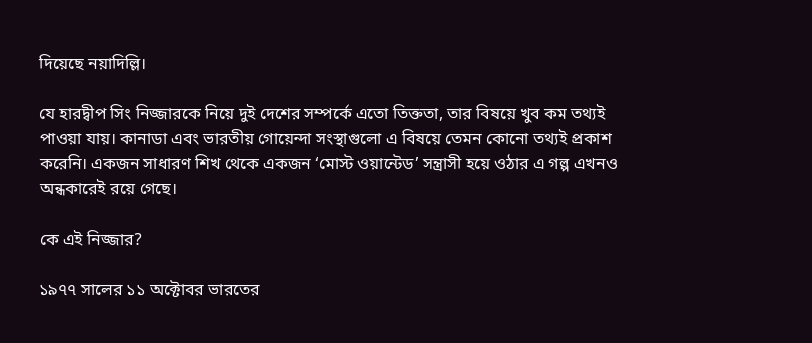দিয়েছে নয়াদিল্লি।

যে হারদ্বীপ সিং নিজ্জারকে নিয়ে দুই দেশের সম্পর্কে এতো তিক্ততা, তার বিষয়ে খুব কম তথ্যই পাওয়া যায়। কানাডা এবং ভারতীয় গোয়েন্দা সংস্থাগুলো এ বিষয়ে তেমন কোনো তথ্যই প্রকাশ করেনি। একজন সাধারণ শিখ থেকে একজন ‘মোস্ট ওয়ান্টেড’ সন্ত্রাসী হয়ে ওঠার এ গল্প এখনও অন্ধকারেই রয়ে গেছে।

কে এই নিজ্জার?

১৯৭৭ সালের ১১ অক্টোবর ভারতের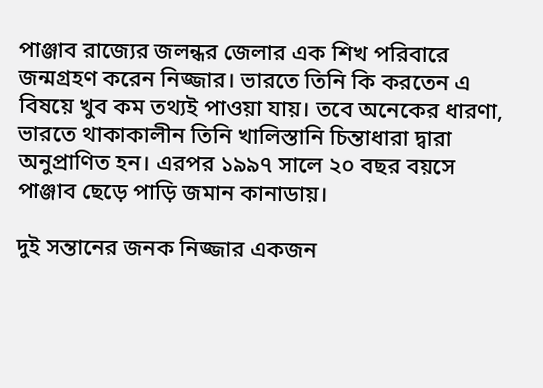পাঞ্জাব রাজ্যের জলন্ধর জেলার এক শিখ পরিবারে জন্মগ্রহণ করেন নিজ্জার। ভারতে তিনি কি করতেন এ বিষয়ে খুব কম তথ্যই পাওয়া যায়। তবে অনেকের ধারণা, ভারতে থাকাকালীন তিনি খালিস্তানি চিন্তাধারা দ্বারা অনুপ্রাণিত হন। এরপর ১৯৯৭ সালে ২০ বছর বয়সে পাঞ্জাব ছেড়ে পাড়ি জমান কানাডায়।

দুই সন্তানের জনক নিজ্জার একজন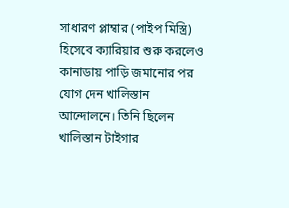সাধারণ প্লাম্বার (পাইপ মিস্ত্রি) হিসেবে ক্যারিয়ার শুরু করলেও কানাডায় পাড়ি জমানোর পর যোগ দেন খালিস্তান আন্দোলনে। তিনি ছিলেন খালিস্তান টাইগার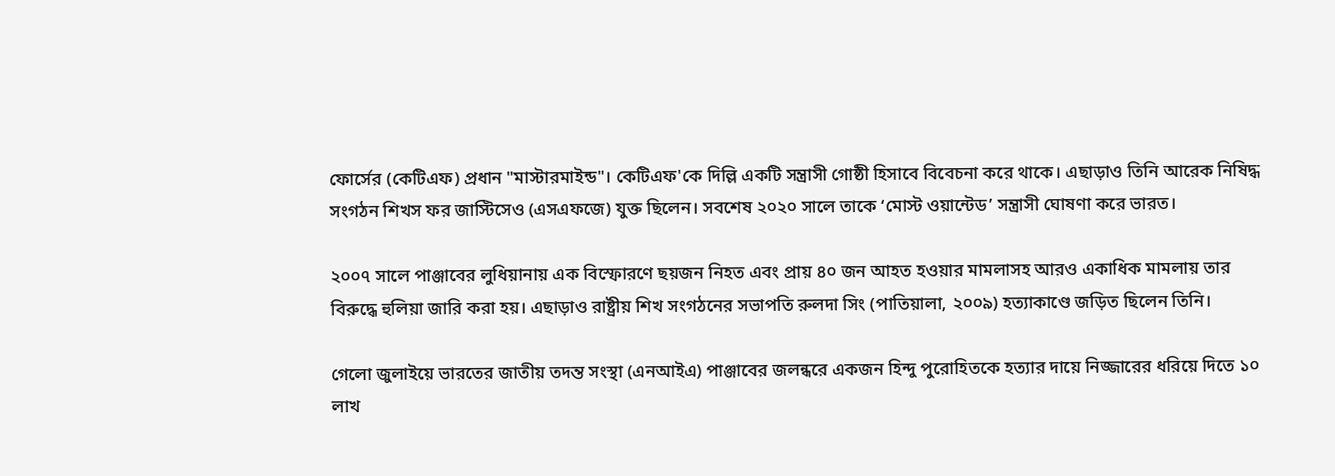ফোর্সের (কেটিএফ) প্রধান "মাস্টারমাইন্ড"। কেটিএফ'কে দিল্লি একটি সন্ত্রাসী গোষ্ঠী হিসাবে বিবেচনা করে থাকে। এছাড়াও তিনি আরেক নিষিদ্ধ সংগঠন শিখস ফর জাস্টিসেও (এসএফজে) যুক্ত ছিলেন। সবশেষ ২০২০ সালে তাকে ‘মোস্ট ওয়ান্টেড’ সন্ত্রাসী ঘোষণা করে ভারত।

২০০৭ সালে পাঞ্জাবের লুধিয়ানায় এক বিস্ফোরণে ছয়জন নিহত এবং প্রায় ৪০ জন আহত হওয়ার মামলাসহ আরও একাধিক মামলায় তার বিরুদ্ধে হুলিয়া জারি করা হয়। এছাড়াও রাষ্ট্রীয় শিখ সংগঠনের সভাপতি রুলদা সিং (পাতিয়ালা, ২০০৯) হত্যাকাণ্ডে জড়িত ছিলেন তিনি।

গেলো জুলাইয়ে ভারতের জাতীয় তদন্ত সংস্থা (এনআইএ) পাঞ্জাবের জলন্ধরে একজন হিন্দু পুরোহিতকে হত্যার দায়ে নিজ্জারের ধরিয়ে দিতে ১০ লাখ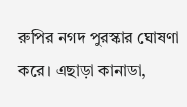রুপির নগদ পুরস্কার ঘোষণা করে। এছাড়া কানাডা,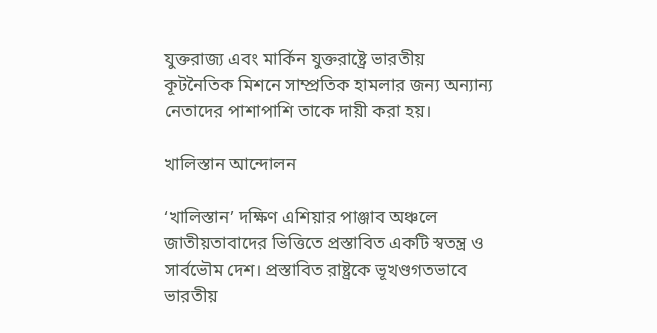যুক্তরাজ্য এবং মার্কিন যুক্তরাষ্ট্রে ভারতীয় কূটনৈতিক মিশনে সাম্প্রতিক হামলার জন্য অন্যান্য নেতাদের পাশাপাশি তাকে দায়ী করা হয়।

খালিস্তান আন্দোলন

‘খালিস্তান’ দক্ষিণ এশিয়ার পাঞ্জাব অঞ্চলে জাতীয়তাবাদের ভিত্তিতে প্রস্তাবিত একটি স্বতন্ত্র ও সার্বভৌম দেশ। প্রস্তাবিত রাষ্ট্রকে ভূখণ্ডগতভাবে ভারতীয়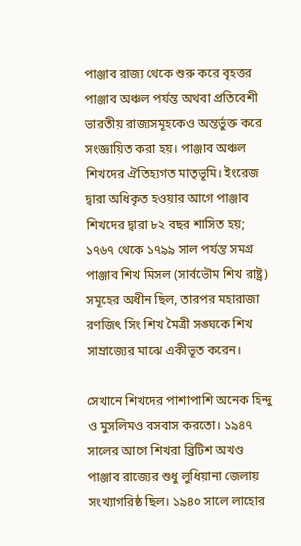পাঞ্জাব রাজ্য থেকে শুরু করে বৃহত্তর পাঞ্জাব অঞ্চল পর্যন্ত অথবা প্রতিবেশী ভারতীয় রাজ্যসমূহকেও অন্তর্ভুক্ত করে সংজ্ঞায়িত করা হয়। পাঞ্জাব অঞ্চল শিখদের ঐতিহ্যগত মাতৃভূমি। ইংরেজ দ্বারা অধিকৃত হওয়ার আগে পাঞ্জাব শিখদের দ্বারা ৮২ বছর শাসিত হয়; ১৭৬৭ থেকে ১৭৯৯ সাল পর্যন্ত সমগ্র পাঞ্জাব শিখ মিসল (সার্বভৌম শিখ রাষ্ট্র) সমূহের অধীন ছিল, তারপর মহারাজা রণজিৎ সিং শিখ মৈত্রী সঙ্ঘকে শিখ সাম্রাজ্যের মাঝে একীভূত করেন।

সেখানে শিখদের পাশাপাশি অনেক হিন্দু ও মুসলিমও বসবাস করতো। ১৯৪৭ সালের আগে শিখরা ব্রিটিশ অখণ্ড পাঞ্জাব রাজ্যের শুধু লুধিয়ানা জেলায় সংখ্যাগরিষ্ঠ ছিল। ১৯৪০ সালে লাহোর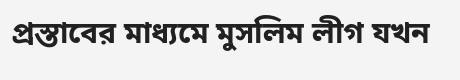প্রস্তাবের মাধ্যমে মুসলিম লীগ যখন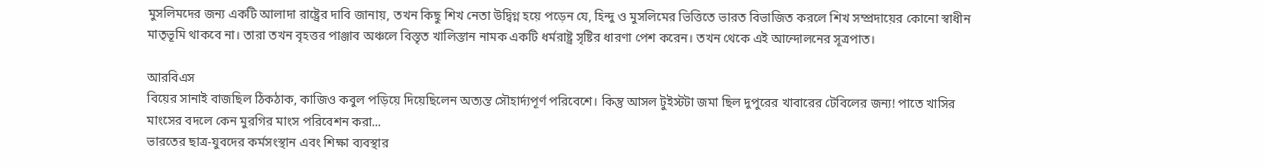মুসলিমদের জন্য একটি আলাদা রাষ্ট্রের দাবি জানায়, তখন কিছু শিখ নেতা উদ্বিগ্ন হয়ে পড়েন যে, হিন্দু ও মুসলিমের ভিত্তিতে ভারত বিভাজিত করলে শিখ সম্প্রদায়ের কোনো স্বাধীন মাতৃভূমি থাকবে না। তারা তখন বৃহত্তর পাঞ্জাব অঞ্চলে বিস্তৃত খালিস্তান নামক একটি ধর্মরাষ্ট্র সৃষ্টির ধারণা পেশ করেন। তখন থেকে এই আন্দোলনের সূত্রপাত।

আরবিএস
বিয়ের সানাই বাজছিল ঠিকঠাক, কাজিও কবুল পড়িয়ে দিয়েছিলেন অত্যন্ত সৌহার্দ্যপূর্ণ পরিবেশে। কিন্তু আসল টুইস্টটা জমা ছিল দুপুরের খাবারের টেবিলের জন্য! পাতে খাসির মাংসের বদলে কেন মুরগির মাংস পরিবেশন করা...
ভারতের ছাত্র-যুবদের কর্মসংস্থান এবং শিক্ষা ব্যবস্থার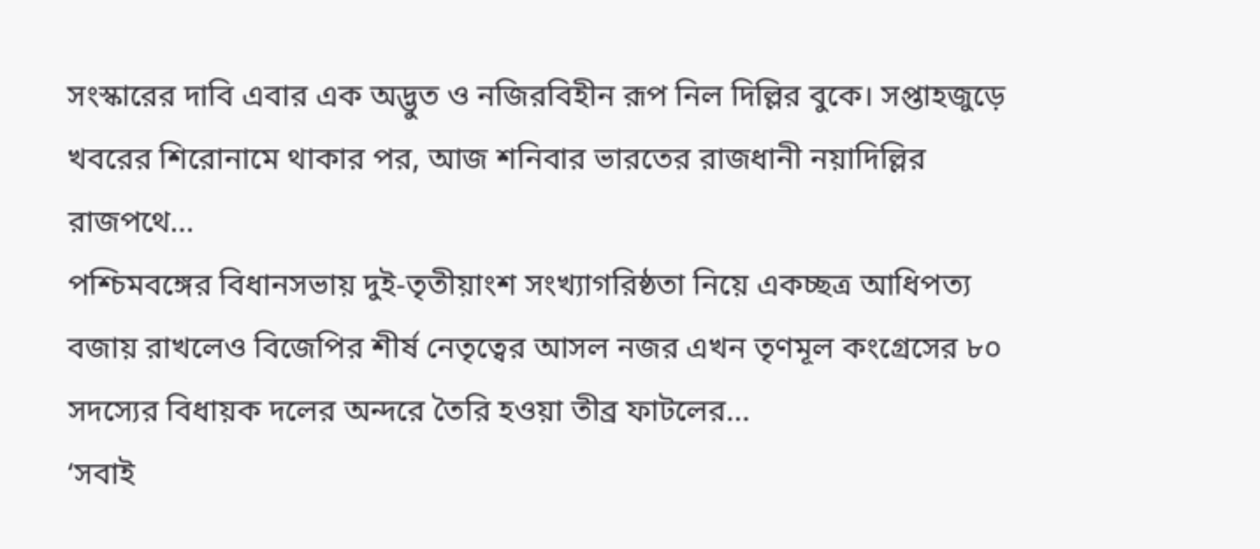সংস্কারের দাবি এবার এক অদ্ভুত ও নজিরবিহীন রূপ নিল দিল্লির বুকে। সপ্তাহজুড়ে খবরের শিরোনামে থাকার পর, আজ শনিবার ভারতের রাজধানী নয়াদিল্লির রাজপথে...
পশ্চিমবঙ্গের বিধানসভায় দুই-তৃতীয়াংশ সংখ্যাগরিষ্ঠতা নিয়ে একচ্ছত্র আধিপত্য বজায় রাখলেও বিজেপির শীর্ষ নেতৃত্বের আসল নজর এখন তৃণমূল কংগ্রেসের ৮০ সদস্যের বিধায়ক দলের অন্দরে তৈরি হওয়া তীব্র ফাটলের...
‘সবাই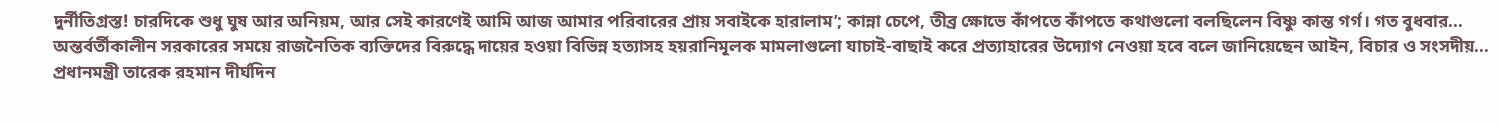দুর্নীতিগ্রস্ত! চারদিকে শুধু ঘুষ আর অনিয়ম, আর সেই কারণেই আমি আজ আমার পরিবারের প্রায় সবাইকে হারালাম’; কান্না চেপে, তীব্র ক্ষোভে কাঁপতে কাঁপতে কথাগুলো বলছিলেন বিষ্ণু কান্ত গর্গ। গত বুধবার...
অন্তর্বর্তীকালীন সরকারের সময়ে রাজনৈতিক ব্যক্তিদের বিরুদ্ধে দায়ের হওয়া বিভিন্ন হত্যাসহ হয়রানিমূলক মামলাগুলো যাচাই-বাছাই করে প্রত্যাহারের উদ্যোগ নেওয়া হবে বলে জানিয়েছেন আইন, বিচার ও সংসদীয়...
প্রধানমন্ত্রী তারেক রহমান দীর্ঘদিন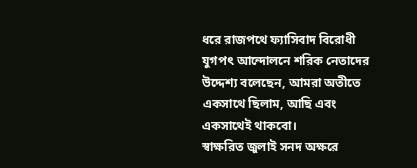ধরে রাজপথে ফ্যাসিবাদ বিরোধী যুগপৎ আন্দোলনে শরিক নেতাদের উদ্দেশ্য বলেছেন, আমরা অতীতে একসাথে ছিলাম, আছি এবং একসাথেই থাকবো।
স্বাক্ষরিত জুলাই সনদ অক্ষরে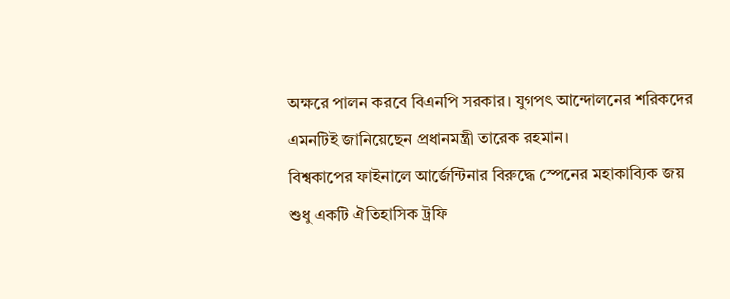অক্ষরে পালন করবে বিএনপি সরকার। যুগপৎ আন্দোলনের শরিকদের এমনটিই জানিয়েছেন প্রধানমন্ত্রী তারেক রহমান।
বিশ্বকাপের ফাইনালে আর্জেন্টিনার বিরুদ্ধে স্পেনের মহাকাব্যিক জয় শুধু একটি ঐতিহাসিক ট্রফি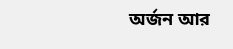অর্জন আর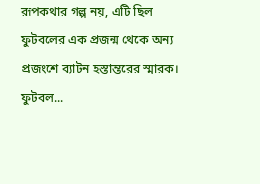রূপকথার গল্প নয়, এটি ছিল ফুটবলের এক প্রজন্ম থেকে অন্য প্রজংশে ব্যাটন হস্তান্তরের স্মারক। ফুটবল...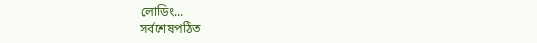লোডিং...
সর্বশেষপঠিত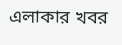এলাকার খবর